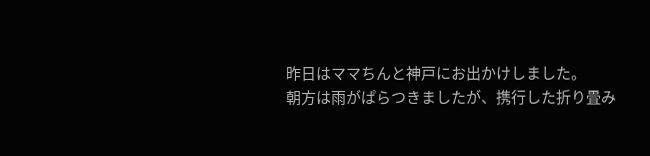昨日はママちんと神戸にお出かけしました。
朝方は雨がぱらつきましたが、携行した折り畳み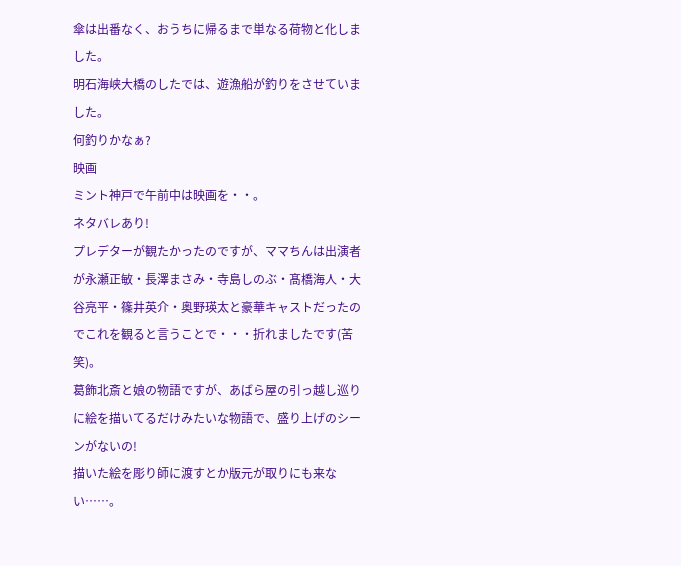傘は出番なく、おうちに帰るまで単なる荷物と化しました。
明石海峡大橋のしたでは、遊漁船が釣りをさせていました。
何釣りかなぁ?
映画
ミント神戸で午前中は映画を・・。
ネタバレあり!
プレデターが観たかったのですが、ママちんは出演者が永瀬正敏・長澤まさみ・寺島しのぶ・髙橋海人・大谷亮平・篠井英介・奥野瑛太と豪華キャストだったのでこれを観ると言うことで・・・折れましたです(苦笑)。
葛飾北斎と娘の物語ですが、あばら屋の引っ越し巡りに絵を描いてるだけみたいな物語で、盛り上げのシーンがないの!
描いた絵を彫り師に渡すとか版元が取りにも来ない……。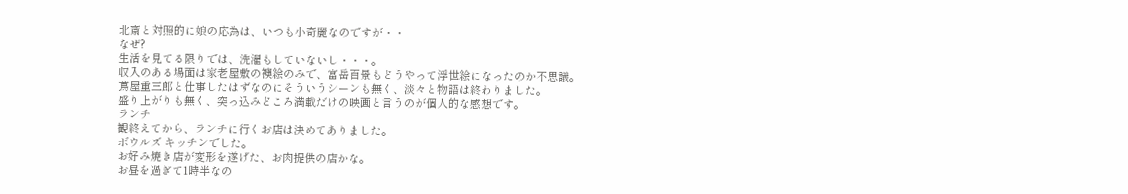北斎と対照的に娘の応為は、いつも小奇麗なのですが・・
なぜ?
生活を見てる限りでは、洗濯もしていないし・・・。
収入のある場面は家老屋敷の襖絵のみで、富岳百景もどうやって浮世絵になったのか不思議。
蔦屋重三郎と仕事したはずなのにそういうシーンも無く、淡々と物語は終わりました。
盛り上がりも無く、突っ込みどころ満載だけの映画と言うのが個人的な感想です。
ランチ
観終えてから、ランチに行くお店は決めてありました。
ボウルズ キッチンでした。
お好み焼き店が変形を遂げた、お肉提供の店かな。
お昼を過ぎて1時半なの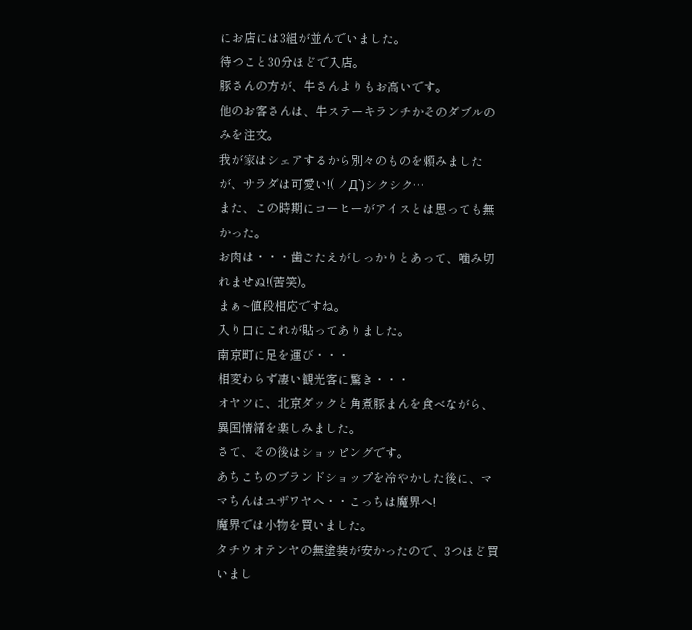にお店には3組が並んでいました。
待つこと30分ほどで入店。
豚さんの方が、牛さんよりもお高いです。
他のお客さんは、牛ステーキランチかそのダブルのみを注文。
我が家はシェアするから別々のものを頼みましたが、サラダは可愛い!( ノД`)シクシク…
また、この時期にコーヒーがアイスとは思っても無かった。
お肉は・・・歯ごたえがしっかりとあって、噛み切れませぬ!(苦笑)。
まぁ~値段相応ですね。
入り口にこれが貼ってありました。
南京町に足を運び・・・
相変わらず凄い観光客に驚き・・・
オヤツに、北京ダックと角煮豚まんを食べながら、異国情緒を楽しみました。
さて、その後はショッピングです。
あちこちのブランドショップを冷やかした後に、ママちんはユザワヤへ・・こっちは魔界へ!
魔界では小物を買いました。
タチウオテンヤの無塗装が安かったので、3つほど買いまし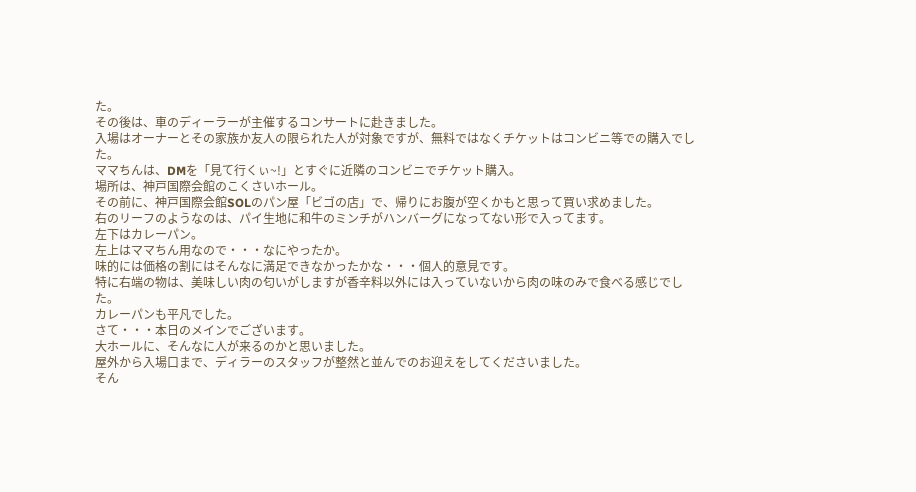た。
その後は、車のディーラーが主催するコンサートに赴きました。
入場はオーナーとその家族か友人の限られた人が対象ですが、無料ではなくチケットはコンビニ等での購入でした。
ママちんは、DMを「見て行くぃ~!」とすぐに近隣のコンビニでチケット購入。
場所は、神戸国際会館のこくさいホール。
その前に、神戸国際会館SOLのパン屋「ビゴの店」で、帰りにお腹が空くかもと思って買い求めました。
右のリーフのようなのは、パイ生地に和牛のミンチがハンバーグになってない形で入ってます。
左下はカレーパン。
左上はママちん用なので・・・なにやったか。
味的には価格の割にはそんなに満足できなかったかな・・・個人的意見です。
特に右端の物は、美味しい肉の匂いがしますが香辛料以外には入っていないから肉の味のみで食べる感じでした。
カレーパンも平凡でした。
さて・・・本日のメインでございます。
大ホールに、そんなに人が来るのかと思いました。
屋外から入場口まで、ディラーのスタッフが整然と並んでのお迎えをしてくださいました。
そん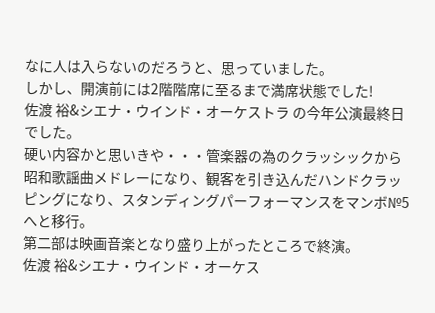なに人は入らないのだろうと、思っていました。
しかし、開演前には2階階席に至るまで満席状態でした!
佐渡 裕&シエナ・ウインド・オーケストラ の今年公演最終日でした。
硬い内容かと思いきや・・・管楽器の為のクラッシックから昭和歌謡曲メドレーになり、観客を引き込んだハンドクラッピングになり、スタンディングパーフォーマンスをマンボ№5へと移行。
第二部は映画音楽となり盛り上がったところで終演。
佐渡 裕&シエナ・ウインド・オーケス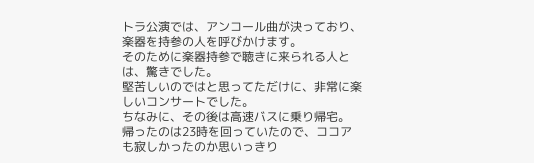トラ公演では、アンコール曲が決っており、楽器を持参の人を呼びかけます。
そのために楽器持参で聴きに来られる人とは、驚きでした。
堅苦しいのではと思ってただけに、非常に楽しいコンサートでした。
ちなみに、その後は高速バスに乗り帰宅。
帰ったのは23時を回っていたので、ココアも寂しかったのか思いっきり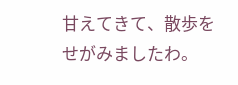甘えてきて、散歩をせがみましたわ。